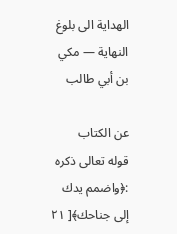الهداية الى بلوغ النهاية — مكي بن أبي طالب

عن الكتاب
قوله تعالى ذكره :﴿واضمم يدك إلى جناحك﴾[ ٢١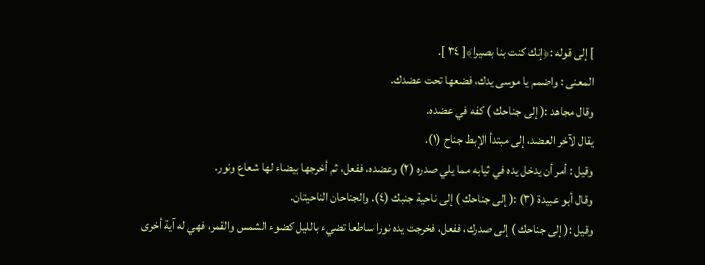] إلى قوله :﴿إنك كنت بنا بصيرا﴾[ ٣٤ ].
المعنى : واضمم يا موسى يدك، فضعها تحت عضدك.
وقال مجاهد :( إلى جناحك ) كفه في عضده.
يقال لآخر العضد، إلى مبتدأ الإبط جناح (١).
وقيل : أمر أن يدخل يده في ثيابه مما يلي صدره (٢) وعضده، ففعل، ثم أخرجها بيضاء لها شعاع ونور.
وقال أبو عبيدة (٣) :( إلى جناحك ) إلى ناحية جنبك (٤). والجناحان الناحيتان.
وقيل :( إلى جناحك ) إلى صدرك، ففعل، فخرجت يده نورا ساطعا تضيء بالليل كضوء الشمس والقمر، فهي له آية أخرى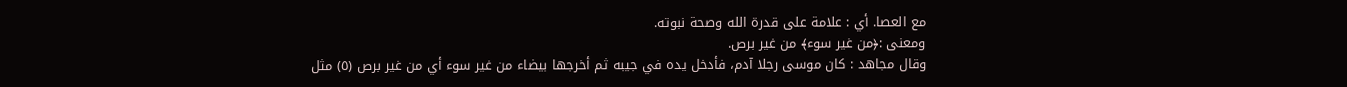مع العصا. أي : علامة على قدرة الله وصحة نبوته.
ومعنى :﴿من غير سوء﴾ من غير برص.
وقال مجاهد : كان موسى رجلا آدم، فأدخل يده في جيبه ثم أخرجها بيضاء من غير سوء أي من غير برص (٥) مثل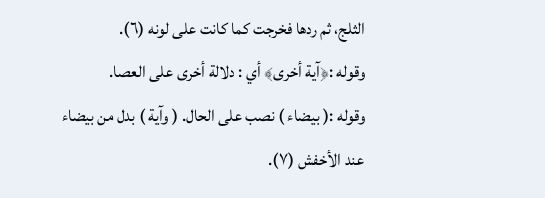الثلج، ثم ردها فخرجت كما كانت على لونه (٦).
وقوله :﴿آية أخرى﴾ أي : دلالة أخرى على العصا.
وقوله :( بيضاء ) نصب على الحال. ( وآية ) بدل من بيضاء عند الأخفش (٧).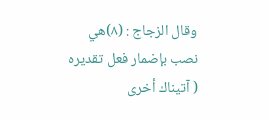وقال الزجاج : (٨)هي نصب بإضمار فعل تقديره ( آتيناك أخرى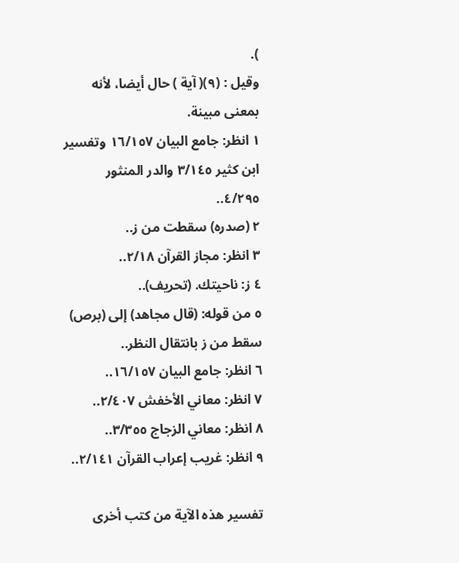).
وقيل : (٩)( آية ) حال أيضا، لأنه بمعنى مبينة.
١ انظر: جامع البيان ١٦/١٥٧ وتفسير ابن كثير ٣/١٤٥ والدر المنثور ٤/٢٩٥..
٢ (صدره) سقطت من ز..
٣ انظر: مجاز القرآن ٢/١٨..
٤ ز: ناحيتك. (تحريف)..
٥ من قوله: (قال مجاهد) إلى (برص) سقط من ز بانتقال النظر..
٦ انظر: جامع البيان ١٦/١٥٧..
٧ انظر: معاني الأخفش ٢/٤٠٧..
٨ انظر: معاني الزجاج ٣/٣٥٥..
٩ انظر: غريب إعراب القرآن ٢/١٤١..

تفسير هذه الآية من كتب أخرى